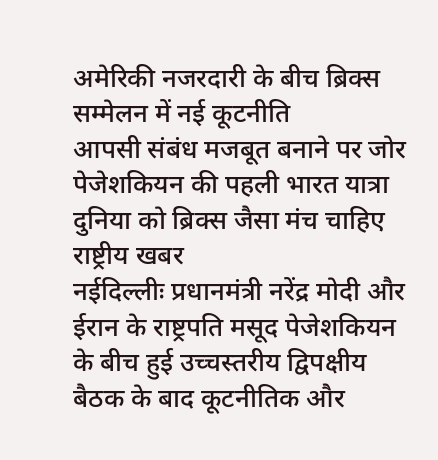अमेरिकी नजरदारी के बीच ब्रिक्स सम्मेलन में नई कूटनीति
आपसी संबंध मजबूत बनाने पर जोर
पेजेशकियन की पहली भारत यात्रा
दुनिया को ब्रिक्स जैसा मंच चाहिए
राष्ट्रीय खबर
नईदिल्लीः प्रधानमंत्री नरेंद्र मोदी और ईरान के राष्ट्रपति मसूद पेजेशकियन के बीच हुई उच्चस्तरीय द्विपक्षीय बैठक के बाद कूटनीतिक और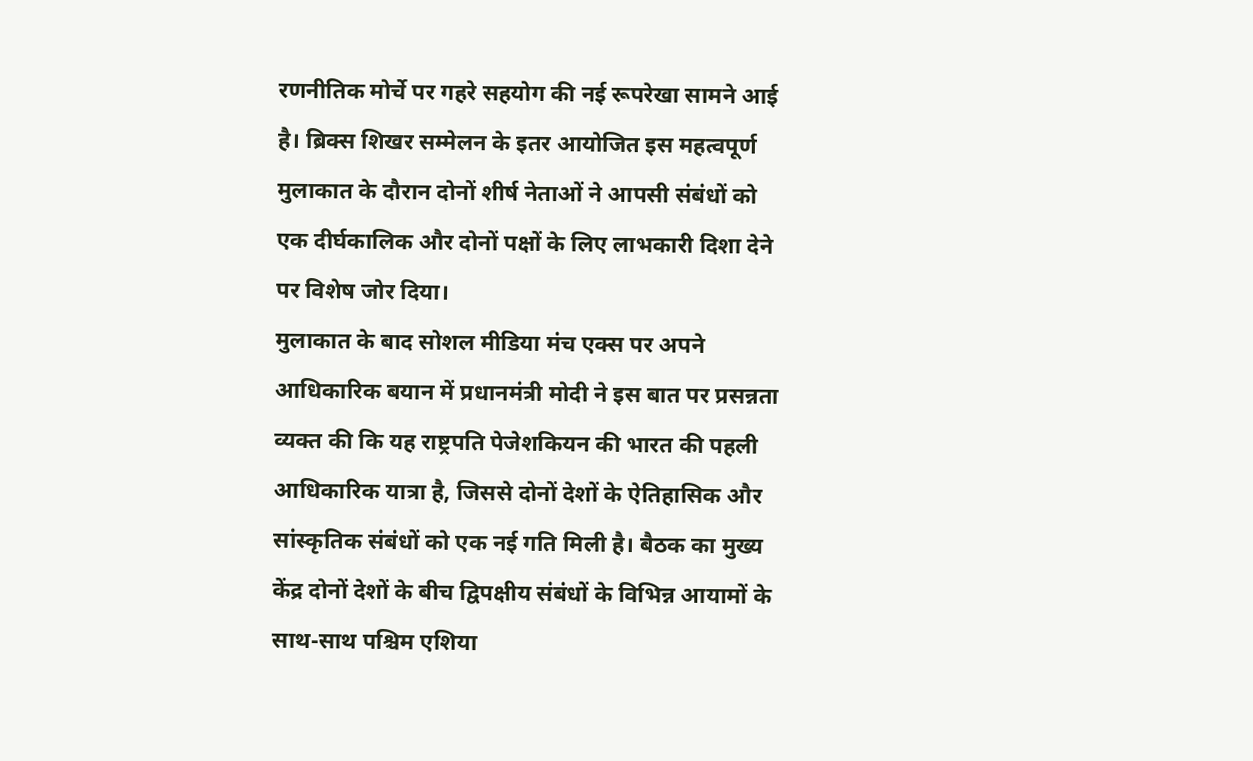रणनीतिक मोर्चे पर गहरे सहयोग की नई रूपरेखा सामने आई है। ब्रिक्स शिखर सम्मेलन के इतर आयोजित इस महत्वपूर्ण मुलाकात के दौरान दोनों शीर्ष नेताओं ने आपसी संबंधों को एक दीर्घकालिक और दोनों पक्षों के लिए लाभकारी दिशा देने पर विशेष जोर दिया।
मुलाकात के बाद सोशल मीडिया मंच एक्स पर अपने आधिकारिक बयान में प्रधानमंत्री मोदी ने इस बात पर प्रसन्नता व्यक्त की कि यह राष्ट्रपति पेजेशकियन की भारत की पहली आधिकारिक यात्रा है, जिससे दोनों देशों के ऐतिहासिक और सांस्कृतिक संबंधों को एक नई गति मिली है। बैठक का मुख्य केंद्र दोनों देशों के बीच द्विपक्षीय संबंधों के विभिन्न आयामों के साथ-साथ पश्चिम एशिया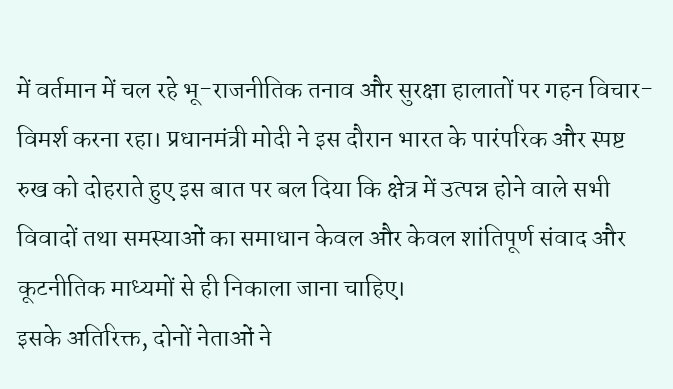में वर्तमान में चल रहे भू-राजनीतिक तनाव और सुरक्षा हालातों पर गहन विचार-विमर्श करना रहा। प्रधानमंत्री मोदी ने इस दौरान भारत के पारंपरिक और स्पष्ट रुख को दोहराते हुए इस बात पर बल दिया कि क्षेत्र में उत्पन्न होने वाले सभी विवादों तथा समस्याओं का समाधान केवल और केवल शांतिपूर्ण संवाद और कूटनीतिक माध्यमों से ही निकाला जाना चाहिए।
इसके अतिरिक्त, दोनों नेताओं ने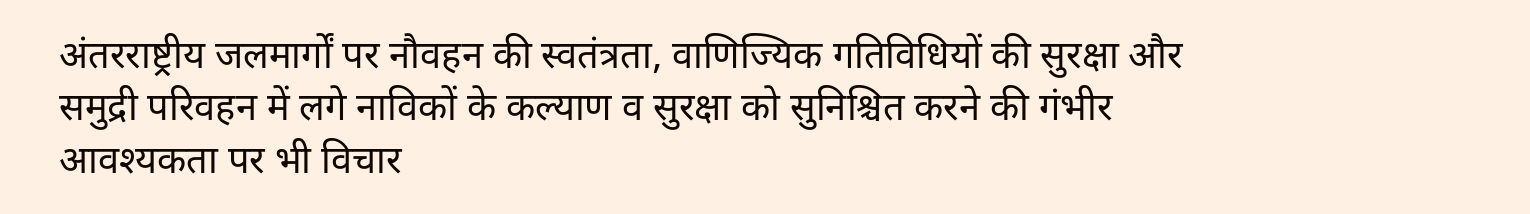अंतरराष्ट्रीय जलमार्गों पर नौवहन की स्वतंत्रता, वाणिज्यिक गतिविधियों की सुरक्षा और समुद्री परिवहन में लगे नाविकों के कल्याण व सुरक्षा को सुनिश्चित करने की गंभीर आवश्यकता पर भी विचार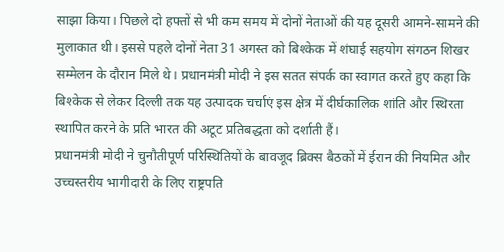साझा किया। पिछले दो हफ्तों से भी कम समय में दोनों नेताओं की यह दूसरी आमने-सामने की मुलाकात थी। इससे पहले दोनों नेता 31 अगस्त को बिश्केक में शंघाई सहयोग संगठन शिखर सम्मेलन के दौरान मिले थे। प्रधानमंत्री मोदी ने इस सतत संपर्क का स्वागत करते हुए कहा कि बिश्केक से लेकर दिल्ली तक यह उत्पादक चर्चाएं इस क्षेत्र में दीर्घकालिक शांति और स्थिरता स्थापित करने के प्रति भारत की अटूट प्रतिबद्धता को दर्शाती हैं।
प्रधानमंत्री मोदी ने चुनौतीपूर्ण परिस्थितियों के बावजूद ब्रिक्स बैठकों में ईरान की नियमित और उच्चस्तरीय भागीदारी के लिए राष्ट्रपति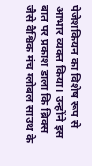पेजेशकियन का विशेष रूप से आभार व्यक्त किया। उन्होंने इस बात पर प्रकाश डाला कि ब्रिक्स जैसे वैश्विक मंच ग्लोबल साउथ के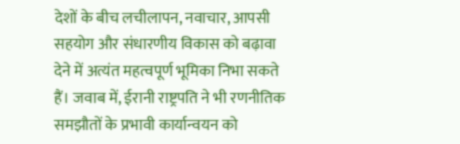देशों के बीच लचीलापन, नवाचार, आपसी सहयोग और संधारणीय विकास को बढ़ावा देने में अत्यंत महत्वपूर्ण भूमिका निभा सकते हैं। जवाब में, ईरानी राष्ट्रपति ने भी रणनीतिक समझौतों के प्रभावी कार्यान्वयन को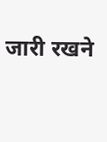जारी रखने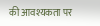की आवश्यकता पर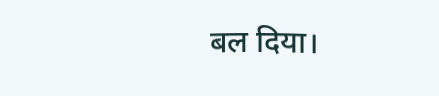बल दिया।